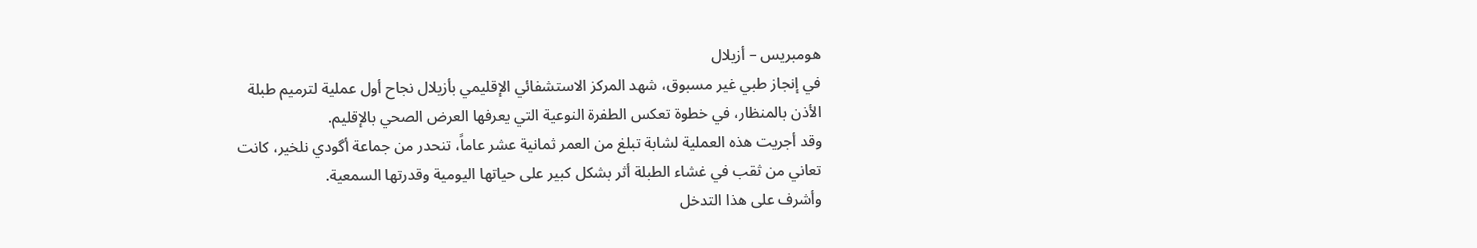هومبريس – أزيلال
في إنجاز طبي غير مسبوق، شهد المركز الاستشفائي الإقليمي بأزيلال نجاح أول عملية لترميم طبلة الأذن بالمنظار، في خطوة تعكس الطفرة النوعية التي يعرفها العرض الصحي بالإقليم.
وقد أجريت هذه العملية لشابة تبلغ من العمر ثمانية عشر عاماً، تنحدر من جماعة أگودي نلخير، كانت تعاني من ثقب في غشاء الطبلة أثر بشكل كبير على حياتها اليومية وقدرتها السمعية.
وأشرف على هذا التدخل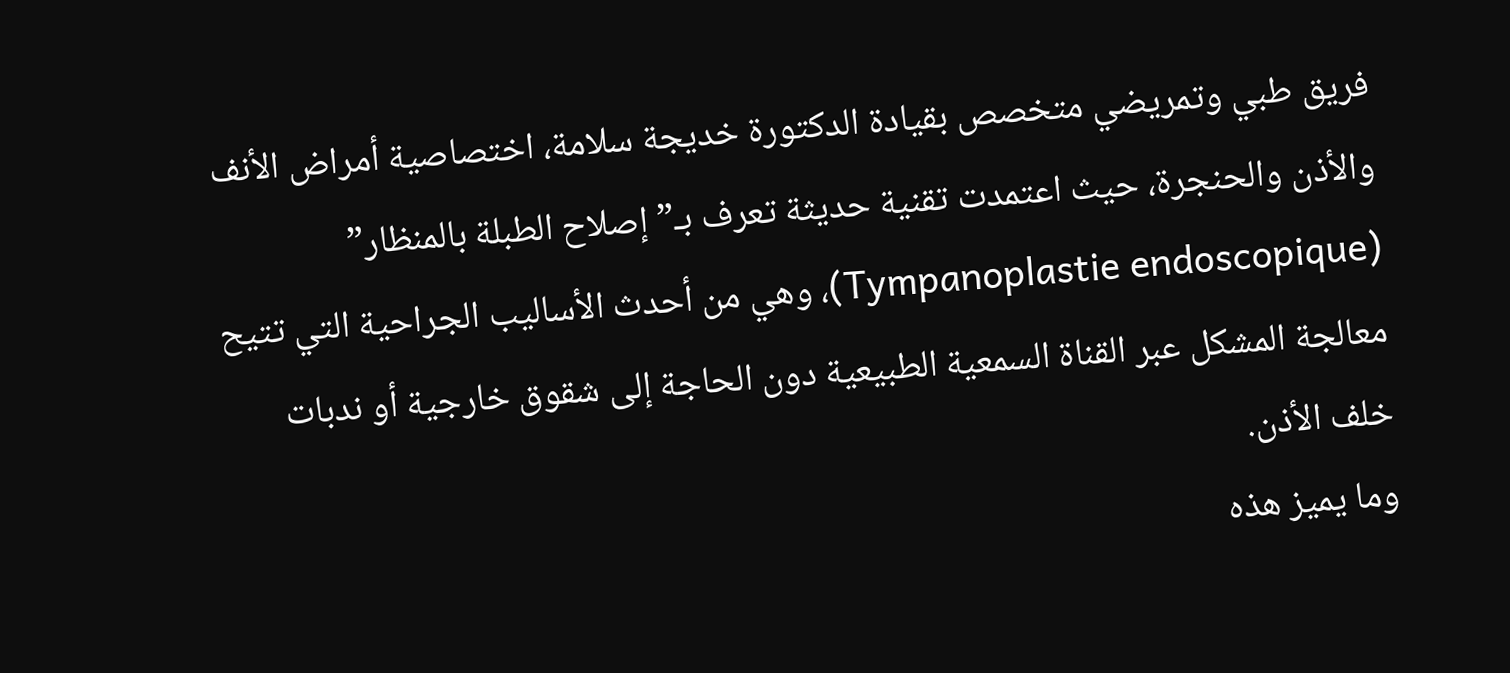فريق طبي وتمريضي متخصص بقيادة الدكتورة خديجة سلامة، اختصاصية أمراض الأنف والأذن والحنجرة، حيث اعتمدت تقنية حديثة تعرف بـ”إصلاح الطبلة بالمنظار” (Tympanoplastie endoscopique)، وهي من أحدث الأساليب الجراحية التي تتيح معالجة المشكل عبر القناة السمعية الطبيعية دون الحاجة إلى شقوق خارجية أو ندبات خلف الأذن.
وما يميز هذه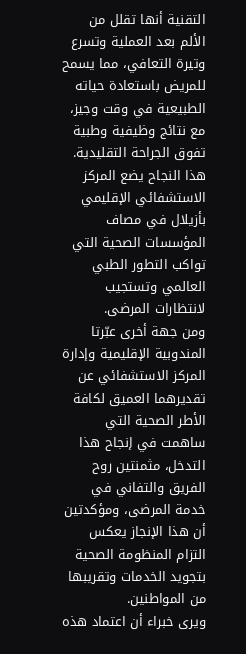التقنية أنها تقلل من الألم بعد العملية وتسرع وتيرة التعافي، مما يسمح للمريض باستعادة حياته الطبيعية في وقت وجيز، مع نتائج وظيفية وطبية تفوق الجراحة التقليدية.
هذا النجاح يضع المركز الاستشفائي الإقليمي بأزيلال في مصاف المؤسسات الصحية التي تواكب التطور الطبي العالمي وتستجيب لانتظارات المرضى.
ومن جهة أخرى عبّرتا المندوبية الإقليمية وإدارة المركز الاستشفائي عن تقديرهما العميق لكافة الأطر الصحية التي ساهمت في إنجاح هذا التدخل، مثمنتين روح الفريق والتفاني في خدمة المرضى، ومؤكدتين أن هذا الإنجاز يعكس التزام المنظومة الصحية بتجويد الخدمات وتقريبها من المواطنين.
ويرى خبراء أن اعتماد هذه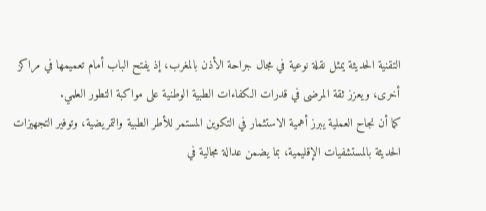التقنية الحديثة يمثل نقلة نوعية في مجال جراحة الأذن بالمغرب، إذ يفتح الباب أمام تعميمها في مراكز أخرى، ويعزز ثقة المرضى في قدرات الكفاءات الطبية الوطنية على مواكبة التطور العلمي.
كما أن نجاح العملية يبرز أهمية الاستثمار في التكوين المستمر للأطر الطبية والتمريضية، وتوفير التجهيزات الحديثة بالمستشفيات الإقليمية، بما يضمن عدالة مجالية في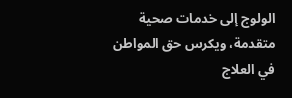الولوج إلى خدمات صحية متقدمة، ويكرس حق المواطن في العلاج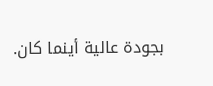بجودة عالية أينما كان.